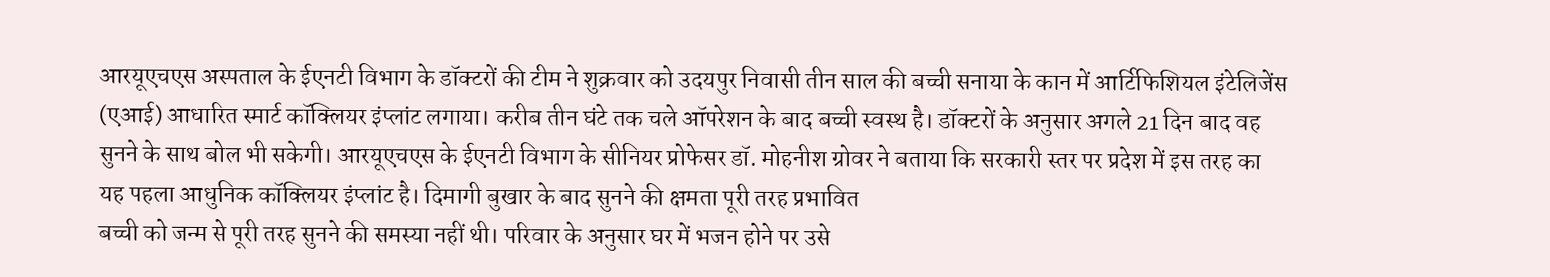आरयूएचएस अस्पताल के ईएनटी विभाग के डॉक्टरों की टीम ने शुक्रवार को उदयपुर निवासी तीन साल की बच्ची सनाया के कान में आर्टिफिशियल इंटेलिजेंस (एआई) आधारित स्मार्ट कॉक्लियर इंप्लांट लगाया। करीब तीन घंटे तक चले ऑपरेशन के बाद बच्ची स्वस्थ है। डॉक्टरों के अनुसार अगले 21 दिन बाद वह सुनने के साथ बोल भी सकेगी। आरयूएचएस के ईएनटी विभाग के सीनियर प्रोफेसर डॉ. मोहनीश ग्रोवर ने बताया कि सरकारी स्तर पर प्रदेश में इस तरह का यह पहला आधुनिक कॉक्लियर इंप्लांट है। दिमागी बुखार के बाद सुनने की क्षमता पूरी तरह प्रभावित
बच्ची को जन्म से पूरी तरह सुनने की समस्या नहीं थी। परिवार के अनुसार घर में भजन होने पर उसे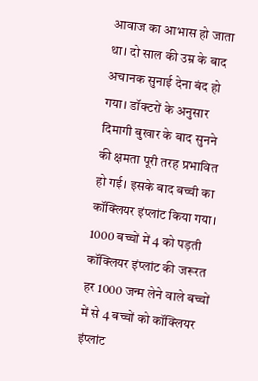आवाज का आभास हो जाता था। दो साल की उम्र के बाद अचानक सुनाई देना बंद हो गया। डॉक्टरों के अनुसार दिमागी बुखार के बाद सुनने की क्षमता पूरी तरह प्रभावित हो गई। इसके बाद बच्ची का कॉक्लियर इंप्लांट किया गया। 1000 बच्चों में 4 को पड़ती कॉक्लियर इंप्लांट की जरूरत
हर 1000 जन्म लेने वाले बच्चों में से 4 बच्चों को कॉक्लियर इंप्लांट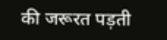की जरूरत पड़ती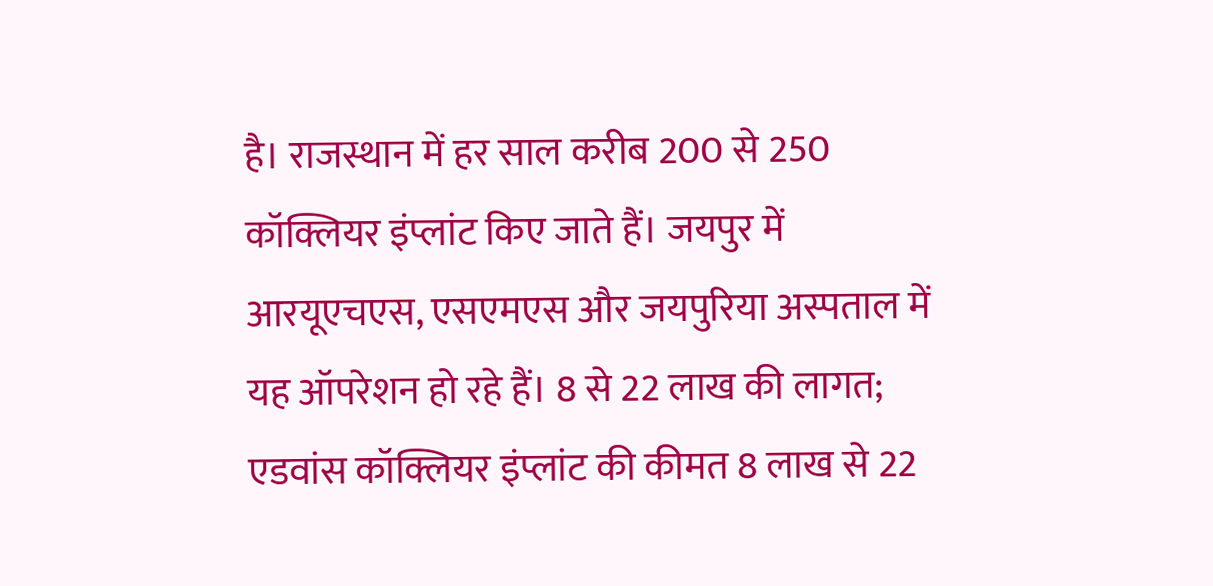है। राजस्थान में हर साल करीब 200 से 250 कॉक्लियर इंप्लांट किए जाते हैं। जयपुर में आरयूएचएस, एसएमएस और जयपुरिया अस्पताल में यह ऑपरेशन हो रहे हैं। 8 से 22 लाख की लागत;
एडवांस कॉक्लियर इंप्लांट की कीमत 8 लाख से 22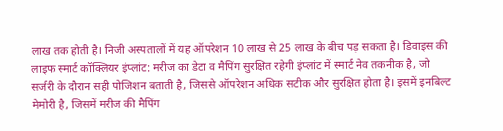लाख तक होती है। निजी अस्पतालों में यह ऑपरेशन 10 लाख से 25 लाख के बीच पड़ सकता है। डिवाइस की लाइफ स्मार्ट कॉक्लियर इंप्लांट: मरीज का डेटा व मैपिंग सुरक्षित रहेगी इंप्लांट में स्मार्ट नेव तकनीक है, जो सर्जरी के दौरान सही पोजिशन बताती है, जिससे ऑपरेशन अधिक सटीक और सुरक्षित होता है। इसमें इनबिल्ट मेमोरी है, जिसमें मरीज की मैपिंग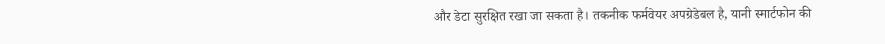और डेटा सुरक्षित रखा जा सकता है। तकनीक फर्मवेयर अपग्रेडेबल है, यानी स्मार्टफोन की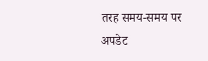तरह समय-समय पर अपडेट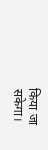किया जा सकेगा।